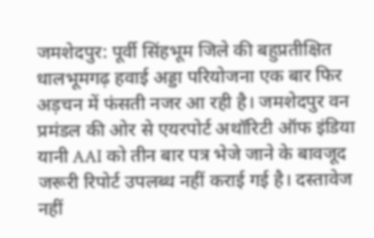जमशेदपुर: पूर्वी सिंहभूम जिले की बहुप्रतीक्षित धालभूमगढ़ हवाई अड्डा परियोजना एक बार फिर अड़चन में फंसती नजर आ रही है। जमशेदपुर वन प्रमंडल की ओर से एयरपोर्ट अथॉरिटी ऑफ इंडिया यानी AAI को तीन बार पत्र भेजे जाने के बावजूद जरूरी रिपोर्ट उपलब्ध नहीं कराई गई है। दस्तावेज नहीं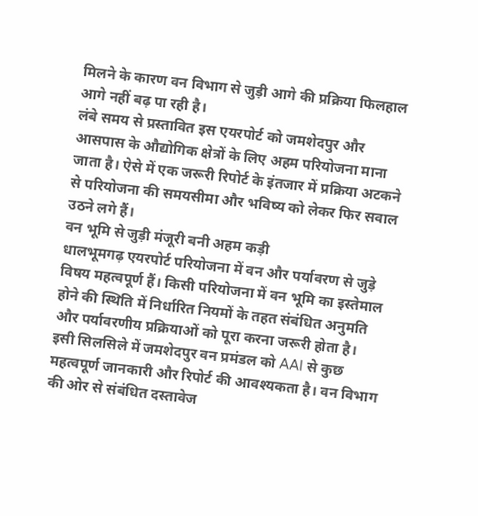मिलने के कारण वन विभाग से जुड़ी आगे की प्रक्रिया फिलहाल आगे नहीं बढ़ पा रही है।
लंबे समय से प्रस्तावित इस एयरपोर्ट को जमशेदपुर और आसपास के औद्योगिक क्षेत्रों के लिए अहम परियोजना माना जाता है। ऐसे में एक जरूरी रिपोर्ट के इंतजार में प्रक्रिया अटकने से परियोजना की समयसीमा और भविष्य को लेकर फिर सवाल उठने लगे हैं।
वन भूमि से जुड़ी मंजूरी बनी अहम कड़ी
धालभूमगढ़ एयरपोर्ट परियोजना में वन और पर्यावरण से जुड़े विषय महत्वपूर्ण हैं। किसी परियोजना में वन भूमि का इस्तेमाल होने की स्थिति में निर्धारित नियमों के तहत संबंधित अनुमति और पर्यावरणीय प्रक्रियाओं को पूरा करना जरूरी होता है।
इसी सिलसिले में जमशेदपुर वन प्रमंडल को AAI से कुछ महत्वपूर्ण जानकारी और रिपोर्ट की आवश्यकता है। वन विभाग की ओर से संबंधित दस्तावेज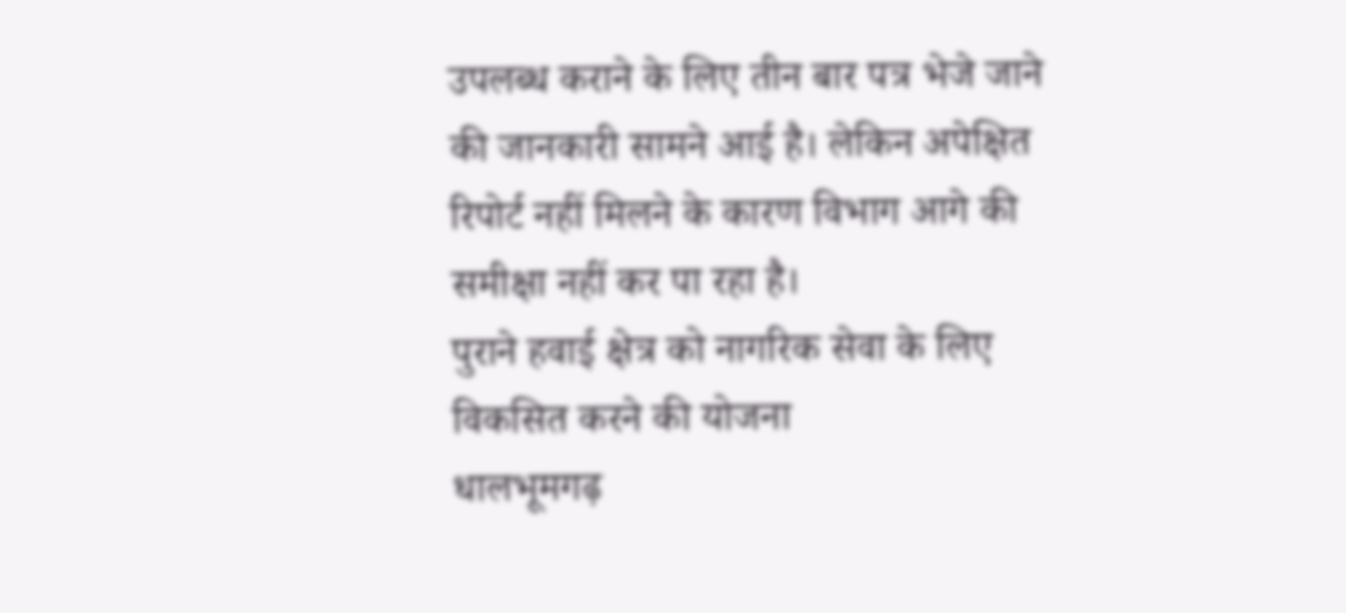उपलब्ध कराने के लिए तीन बार पत्र भेजे जाने की जानकारी सामने आई है। लेकिन अपेक्षित रिपोर्ट नहीं मिलने के कारण विभाग आगे की समीक्षा नहीं कर पा रहा है।
पुराने हवाई क्षेत्र को नागरिक सेवा के लिए विकसित करने की योजना
धालभूमगढ़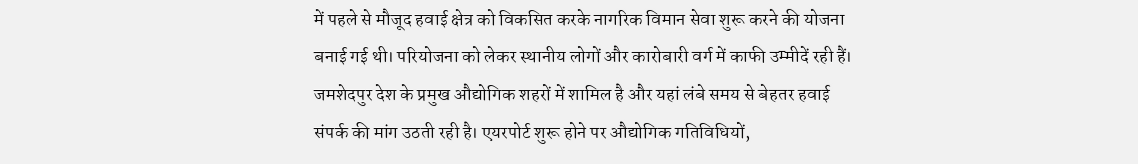में पहले से मौजूद हवाई क्षेत्र को विकसित करके नागरिक विमान सेवा शुरू करने की योजना बनाई गई थी। परियोजना को लेकर स्थानीय लोगों और कारोबारी वर्ग में काफी उम्मीदें रही हैं।
जमशेदपुर देश के प्रमुख औद्योगिक शहरों में शामिल है और यहां लंबे समय से बेहतर हवाई संपर्क की मांग उठती रही है। एयरपोर्ट शुरू होने पर औद्योगिक गतिविधियों,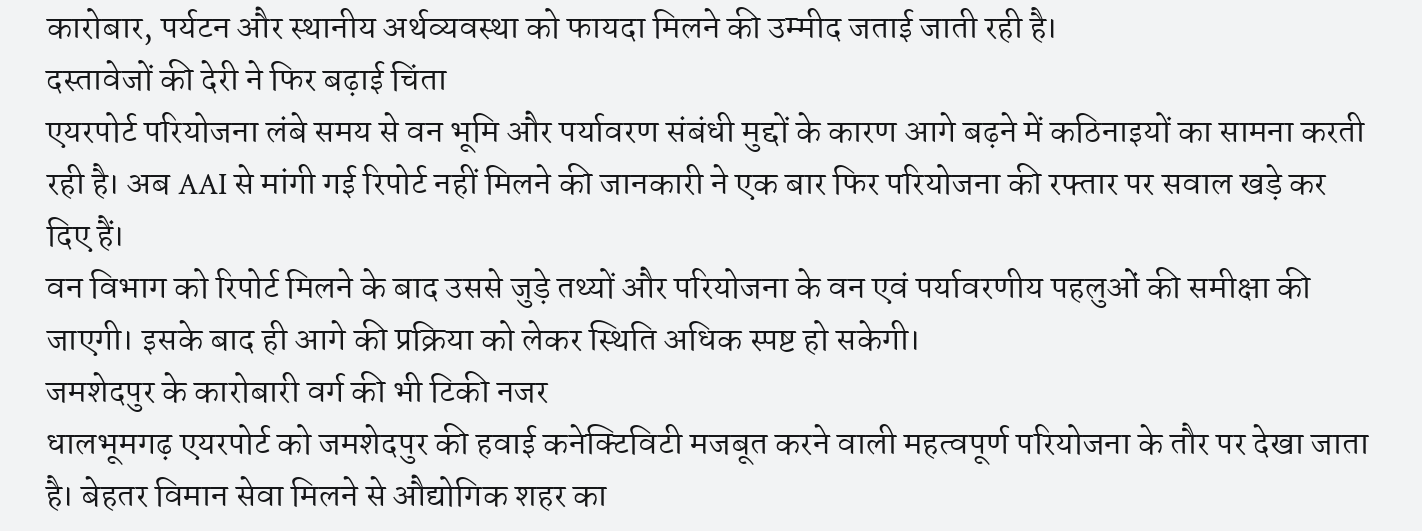कारोबार, पर्यटन और स्थानीय अर्थव्यवस्था को फायदा मिलने की उम्मीद जताई जाती रही है।
दस्तावेजों की देरी ने फिर बढ़ाई चिंता
एयरपोर्ट परियोजना लंबे समय से वन भूमि और पर्यावरण संबंधी मुद्दों के कारण आगे बढ़ने में कठिनाइयों का सामना करती रही है। अब AAI से मांगी गई रिपोर्ट नहीं मिलने की जानकारी ने एक बार फिर परियोजना की रफ्तार पर सवाल खड़े कर दिए हैं।
वन विभाग को रिपोर्ट मिलने के बाद उससे जुड़े तथ्यों और परियोजना के वन एवं पर्यावरणीय पहलुओं की समीक्षा की जाएगी। इसके बाद ही आगे की प्रक्रिया को लेकर स्थिति अधिक स्पष्ट हो सकेगी।
जमशेदपुर के कारोबारी वर्ग की भी टिकी नजर
धालभूमगढ़ एयरपोर्ट को जमशेदपुर की हवाई कनेक्टिविटी मजबूत करने वाली महत्वपूर्ण परियोजना के तौर पर देखा जाता है। बेहतर विमान सेवा मिलने से औद्योगिक शहर का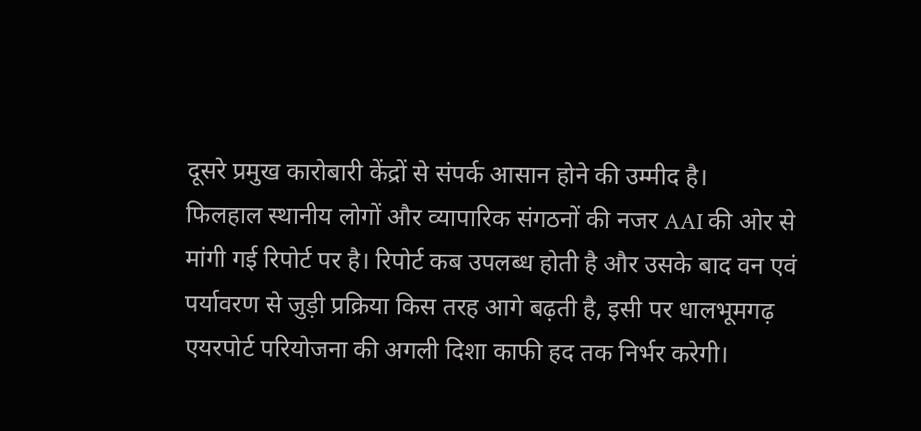दूसरे प्रमुख कारोबारी केंद्रों से संपर्क आसान होने की उम्मीद है।
फिलहाल स्थानीय लोगों और व्यापारिक संगठनों की नजर AAI की ओर से मांगी गई रिपोर्ट पर है। रिपोर्ट कब उपलब्ध होती है और उसके बाद वन एवं पर्यावरण से जुड़ी प्रक्रिया किस तरह आगे बढ़ती है, इसी पर धालभूमगढ़ एयरपोर्ट परियोजना की अगली दिशा काफी हद तक निर्भर करेगी।